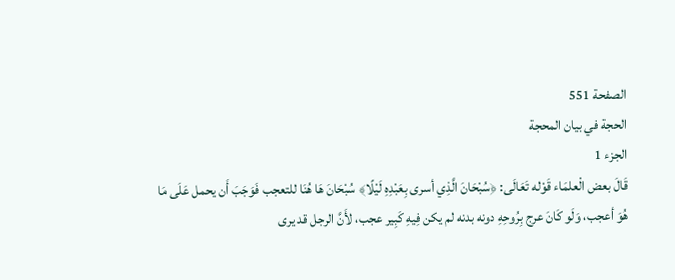الصفحة 551
الحجة في بيان المحجة
الجزء 1
قَالَ بعض الْعلمَاء قَوْله تَعَالَى: ﴿سُبْحَانَ الَّذِي أسرى بِعَبْدِهِ لَيْلًا﴾ سُبْحَانَ هَا هُنَا للتعجب فَوَجَبَ أَن يحمل عَلَى مَا هُوَ أعجب، وَلَو كَانَ عرج بِرُوحِهِ دونه بدنه لم يكن فِيهِ كَبِير عجب، لأَنَّ الرجل قد يرى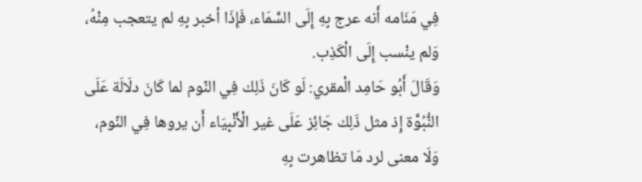فِي مَنَامه أَنه عرج بِهِ إِلَى السَّمَاء، فَإِذَا أخبر بِهِ لم يتعجب مِنْهُ، وَلم ينْسب إِلَى الْكَذِب.
وَقَالَ أَبُو حَامِد الْمقري: لَو كَانَ ذَلِك فِي النّوم لما كَانَ دلَالَة عَلَى النُّبُوَّة إِذ مثل ذَلِك جَائِز عَلَى غير الْأَنْبِيَاء أَن يروها فِي النّوم، وَلَا معنى لرد مَا تظاهرت بِهِ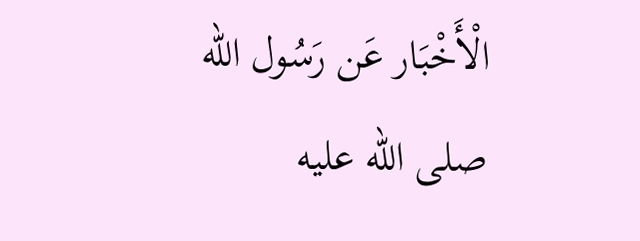الْأَخْبَار عَن رَسُول الله صلى الله عليه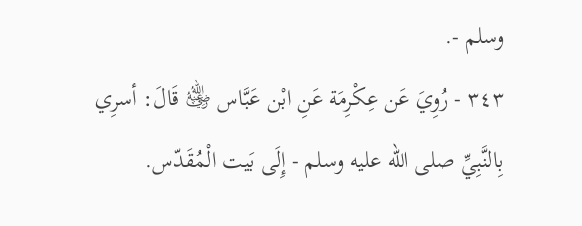وسلم -.
٣٤٣ - رُوِيَ عَن عِكْرِمَة عَنِ ابْن عَبَّاس ﵁ قَالَ: أسرِي بِالنَّبِيِّ صلى الله عليه وسلم - إِلَى بَيت الْمُقَدّس.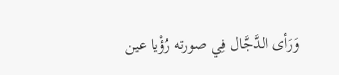وَرَأى الدَّجَّال فِي صورته رُؤْيا عين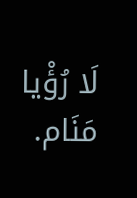لَا رُؤْيا مَنَام.